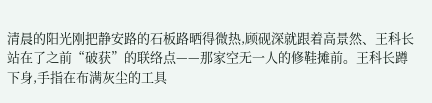清晨的阳光刚把静安路的石板路晒得微热,顾砚深就跟着高景然、王科长站在了之前“破获”的联络点——那家空无一人的修鞋摊前。王科长蹲下身,手指在布满灰尘的工具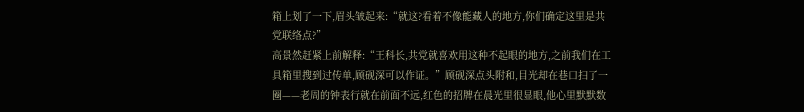箱上划了一下,眉头皱起来:“就这?看着不像能藏人的地方,你们确定这里是共党联络点?”
高景然赶紧上前解释:“王科长,共党就喜欢用这种不起眼的地方,之前我们在工具箱里搜到过传单,顾砚深可以作证。”顾砚深点头附和,目光却在巷口扫了一圈——老周的钟表行就在前面不远,红色的招牌在晨光里很显眼,他心里默默数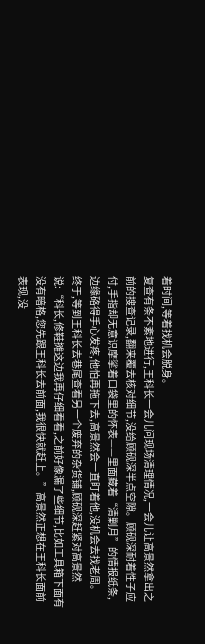着时间,等着找机会脱身。
复查有条不紊地进行,王科长一会儿问现场清理情况,一会儿让高景然拿出之前的搜查记录,翻来覆去核对细节,没给顾砚深半点空隙。顾砚深耐着性子应付,手指却无意识摩挲着口袋里的怀表——里面藏着“清剿月”的情报纸条,边缘硌得手心发疼,他怕再拖下去,高景然会一直盯着他,没机会去找老周。
终于,等到王科长去巷尾查看另一个废弃的杂货铺,顾砚深赶紧对高景然说:“科长,修鞋摊这边我再仔细看看,之前好像漏了些细节,比如工具箱下面有没有暗格,您先跟王科长去前面,我很快就赶上。”高景然正想在王科长面前表现,没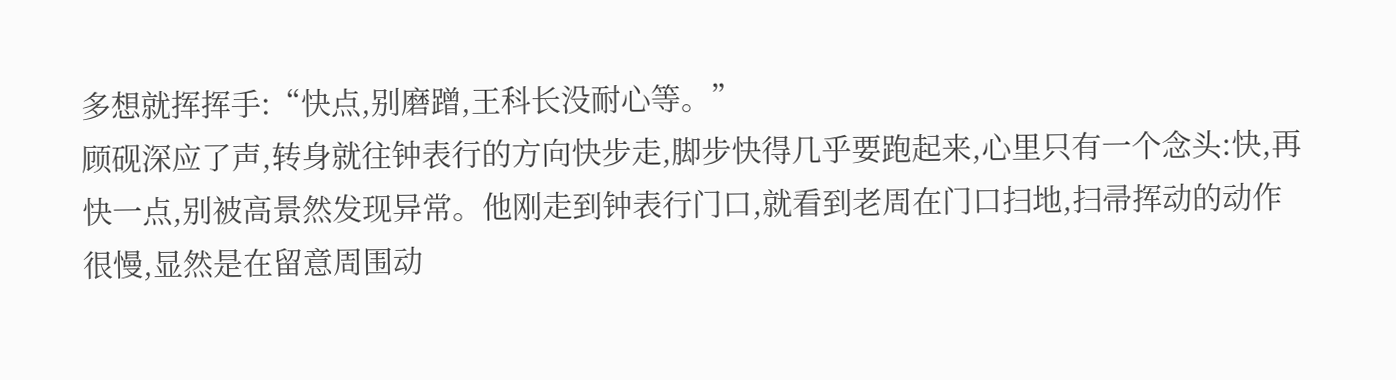多想就挥挥手:“快点,别磨蹭,王科长没耐心等。”
顾砚深应了声,转身就往钟表行的方向快步走,脚步快得几乎要跑起来,心里只有一个念头:快,再快一点,别被高景然发现异常。他刚走到钟表行门口,就看到老周在门口扫地,扫帚挥动的动作很慢,显然是在留意周围动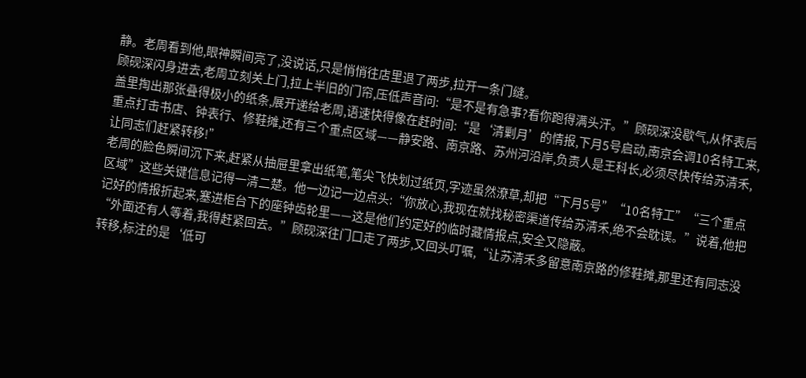静。老周看到他,眼神瞬间亮了,没说话,只是悄悄往店里退了两步,拉开一条门缝。
顾砚深闪身进去,老周立刻关上门,拉上半旧的门帘,压低声音问:“是不是有急事?看你跑得满头汗。”顾砚深没歇气,从怀表后盖里掏出那张叠得极小的纸条,展开递给老周,语速快得像在赶时间:“是‘清剿月’的情报,下月5号启动,南京会调10名特工来,重点打击书店、钟表行、修鞋摊,还有三个重点区域——静安路、南京路、苏州河沿岸,负责人是王科长,必须尽快传给苏清禾,让同志们赶紧转移!”
老周的脸色瞬间沉下来,赶紧从抽屉里拿出纸笔,笔尖飞快划过纸页,字迹虽然潦草,却把“下月5号”“10名特工”“三个重点区域”这些关键信息记得一清二楚。他一边记一边点头:“你放心,我现在就找秘密渠道传给苏清禾,绝不会耽误。”说着,他把记好的情报折起来,塞进柜台下的座钟齿轮里——这是他们约定好的临时藏情报点,安全又隐蔽。
“外面还有人等着,我得赶紧回去。”顾砚深往门口走了两步,又回头叮嘱,“让苏清禾多留意南京路的修鞋摊,那里还有同志没转移,标注的是‘低可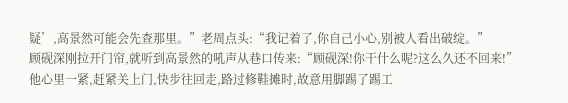疑’,高景然可能会先查那里。”老周点头:“我记着了,你自己小心,别被人看出破绽。”
顾砚深刚拉开门帘,就听到高景然的吼声从巷口传来:“顾砚深!你干什么呢?这么久还不回来!”他心里一紧,赶紧关上门,快步往回走,路过修鞋摊时,故意用脚踢了踢工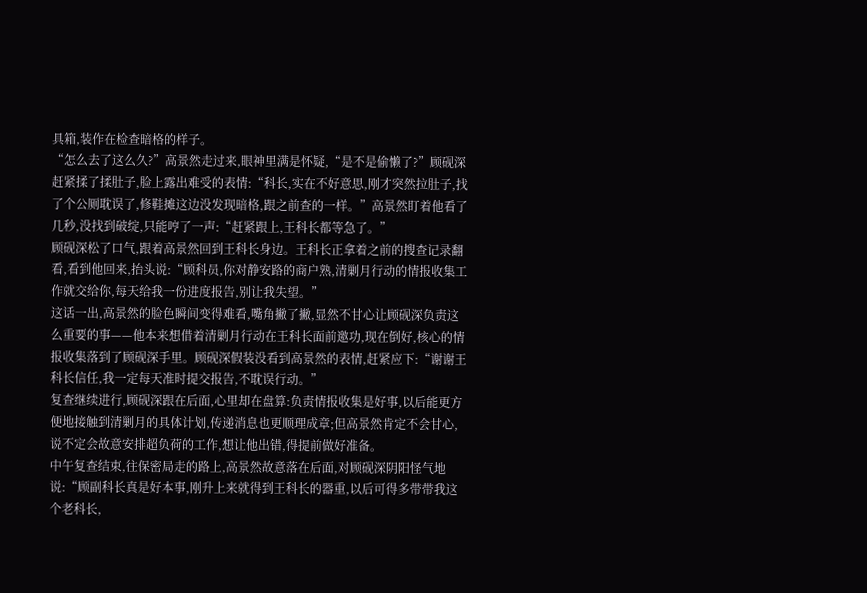具箱,装作在检查暗格的样子。
“怎么去了这么久?”高景然走过来,眼神里满是怀疑,“是不是偷懒了?”顾砚深赶紧揉了揉肚子,脸上露出难受的表情:“科长,实在不好意思,刚才突然拉肚子,找了个公厕耽误了,修鞋摊这边没发现暗格,跟之前查的一样。”高景然盯着他看了几秒,没找到破绽,只能哼了一声:“赶紧跟上,王科长都等急了。”
顾砚深松了口气,跟着高景然回到王科长身边。王科长正拿着之前的搜查记录翻看,看到他回来,抬头说:“顾科员,你对静安路的商户熟,清剿月行动的情报收集工作就交给你,每天给我一份进度报告,别让我失望。”
这话一出,高景然的脸色瞬间变得难看,嘴角撇了撇,显然不甘心让顾砚深负责这么重要的事——他本来想借着清剿月行动在王科长面前邀功,现在倒好,核心的情报收集落到了顾砚深手里。顾砚深假装没看到高景然的表情,赶紧应下:“谢谢王科长信任,我一定每天准时提交报告,不耽误行动。”
复查继续进行,顾砚深跟在后面,心里却在盘算:负责情报收集是好事,以后能更方便地接触到清剿月的具体计划,传递消息也更顺理成章;但高景然肯定不会甘心,说不定会故意安排超负荷的工作,想让他出错,得提前做好准备。
中午复查结束,往保密局走的路上,高景然故意落在后面,对顾砚深阴阳怪气地说:“顾副科长真是好本事,刚升上来就得到王科长的器重,以后可得多带带我这个老科长,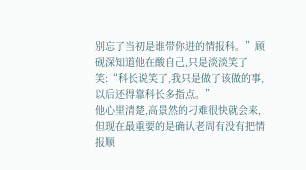别忘了当初是谁带你进的情报科。”顾砚深知道他在酸自己,只是淡淡笑了笑:“科长说笑了,我只是做了该做的事,以后还得靠科长多指点。”
他心里清楚,高景然的刁难很快就会来,但现在最重要的是确认老周有没有把情报顺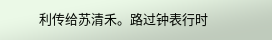利传给苏清禾。路过钟表行时